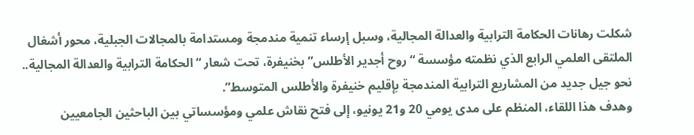شكلت رهانات الحكامة الترابية والعدالة المجالية، وسبل إرساء تنمية مندمجة ومستدامة بالمجالات الجبلية، محور أشغال الملتقى العلمي الرابع الذي نظمته مؤسسة “روح أجدير الأطلس” بخنيفرة، تحت شعار “الحكامة الترابية والعدالة المجالية.. نحو جيل جديد من المشاريع الترابية المندمجة بإقليم خنيفرة والأطلس المتوسط”.
وهدف هذا اللقاء، المنظم على مدى يومي 20 و21 يونيو، إلى فتح نقاش علمي ومؤسساتي بين الباحثين الجامعيين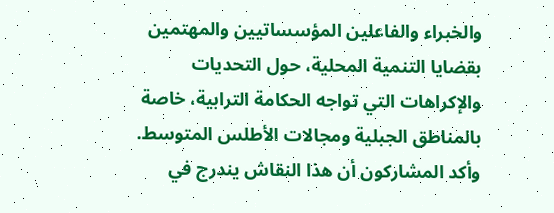والخبراء والفاعلين المؤسساتيين والمهتمين بقضايا التنمية المحلية، حول التحديات والإكراهات التي تواجه الحكامة الترابية، خاصة بالمناطق الجبلية ومجالات الأطلس المتوسط.
وأكد المشاركون أن هذا النقاش يندرج في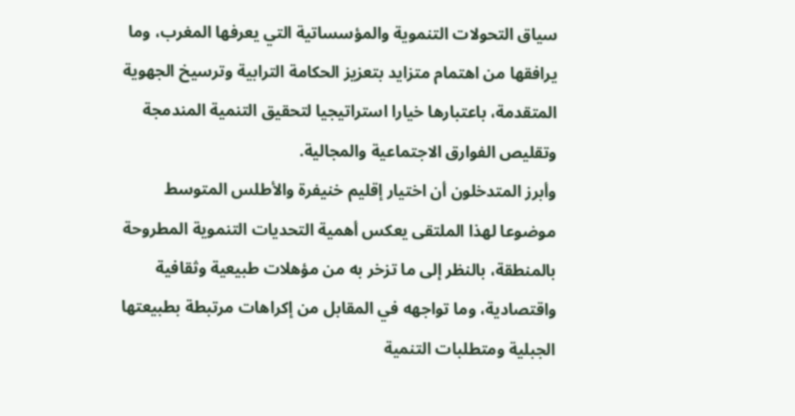سياق التحولات التنموية والمؤسساتية التي يعرفها المغرب، وما يرافقها من اهتمام متزايد بتعزيز الحكامة الترابية وترسيخ الجهوية المتقدمة، باعتبارها خيارا استراتيجيا لتحقيق التنمية المندمجة وتقليص الفوارق الاجتماعية والمجالية.
وأبرز المتدخلون أن اختيار إقليم خنيفرة والأطلس المتوسط موضوعا لهذا الملتقى يعكس أهمية التحديات التنموية المطروحة بالمنطقة، بالنظر إلى ما تزخر به من مؤهلات طبيعية وثقافية واقتصادية، وما تواجهه في المقابل من إكراهات مرتبطة بطبيعتها الجبلية ومتطلبات التنمية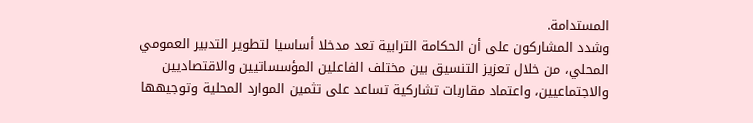المستدامة.
وشدد المشاركون على أن الحكامة الترابية تعد مدخلا أساسيا لتطوير التدبير العمومي المحلي، من خلال تعزيز التنسيق بين مختلف الفاعلين المؤسساتيين والاقتصاديين والاجتماعيين، واعتماد مقاربات تشاركية تساعد على تثمين الموارد المحلية وتوجيهها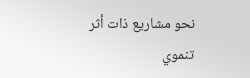نحو مشاريع ذات أثر تنموي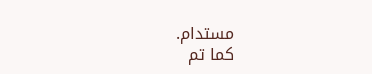مستدام.
كما تم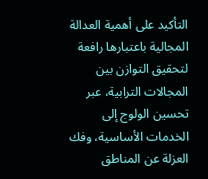التأكيد على أهمية العدالة المجالية باعتبارها رافعة لتحقيق التوازن بين المجالات الترابية، عبر تحسين الولوج إلى الخدمات الأساسية، وفك العزلة عن المناطق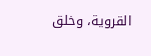القروية، وخلق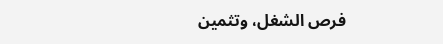فرص الشغل، وتثمين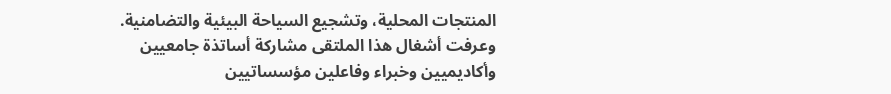المنتجات المحلية، وتشجيع السياحة البيئية والتضامنية.
وعرفت أشغال هذا الملتقى مشاركة أساتذة جامعيين وأكاديميين وخبراء وفاعلين مؤسساتيين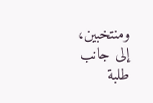ومنتخبين، إلى جانب طلبة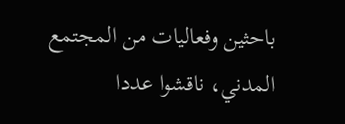باحثين وفعاليات من المجتمع المدني، ناقشوا عددا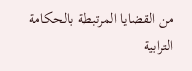من القضايا المرتبطة بالحكامة الترابية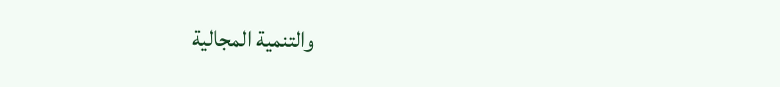والتنمية المجالية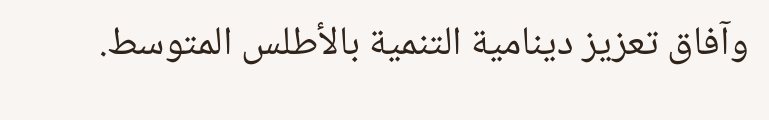وآفاق تعزيز دينامية التنمية بالأطلس المتوسط.